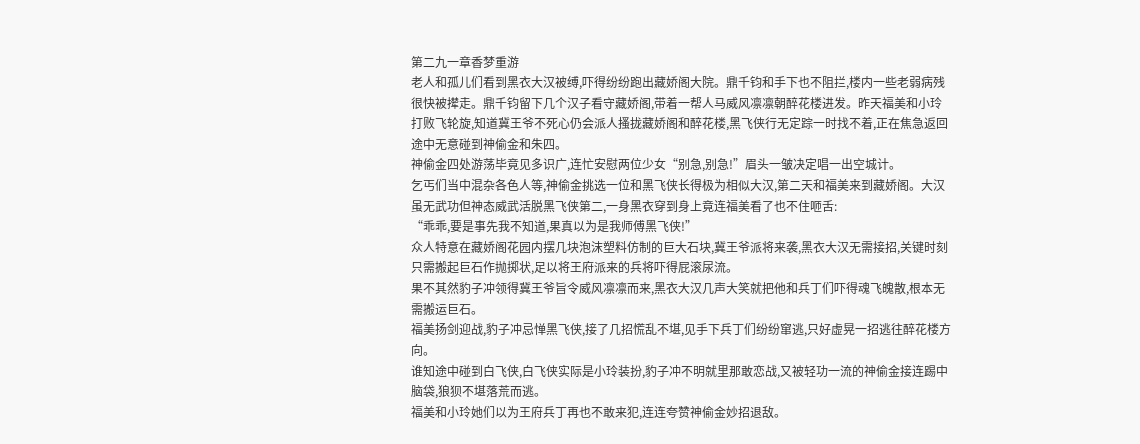第二九一章香梦重游
老人和孤儿们看到黑衣大汉被缚,吓得纷纷跑出藏娇阁大院。鼎千钧和手下也不阻拦,楼内一些老弱病残很快被撵走。鼎千钧留下几个汉子看守藏娇阁,带着一帮人马威风凛凛朝醉花楼进发。昨天福美和小玲打败飞轮旋,知道冀王爷不死心仍会派人搔拢藏娇阁和醉花楼,黑飞侠行无定踪一时找不着,正在焦急返回途中无意碰到神偷金和朱四。
神偷金四处游荡毕竟见多识广,连忙安慰两位少女“别急,别急!”眉头一皱决定唱一出空城计。
乞丐们当中混杂各色人等,神偷金挑选一位和黑飞侠长得极为相似大汉,第二天和福美来到藏娇阁。大汉虽无武功但神态威武活脱黑飞侠第二,一身黑衣穿到身上竟连福美看了也不住咂舌:
“乖乖,要是事先我不知道,果真以为是我师傅黑飞侠!”
众人特意在藏娇阁花园内摆几块泡沫塑料仿制的巨大石块,冀王爷派将来袭,黑衣大汉无需接招,关键时刻只需搬起巨石作抛掷状,足以将王府派来的兵将吓得屁滚尿流。
果不其然豹子冲领得冀王爷旨令威风凛凛而来,黑衣大汉几声大笑就把他和兵丁们吓得魂飞魄散,根本无需搬运巨石。
福美扬剑迎战,豹子冲忌惮黑飞侠,接了几招慌乱不堪,见手下兵丁们纷纷窜逃,只好虚晃一招逃往醉花楼方向。
谁知途中碰到白飞侠,白飞侠实际是小玲装扮,豹子冲不明就里那敢恋战,又被轻功一流的神偷金接连踢中脑袋,狼狈不堪落荒而逃。
福美和小玲她们以为王府兵丁再也不敢来犯,连连夸赞神偷金妙招退敌。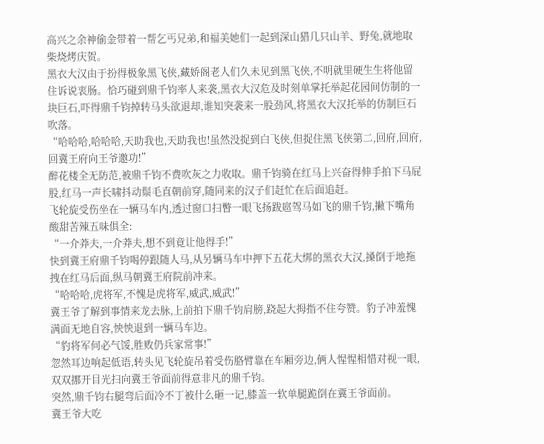高兴之余神偷金带着一帮乞丐兄弟,和福美她们一起到深山猎几只山羊、野兔,就地取柴烧烤庆贺。
黑衣大汉由于扮得极象黑飞侠,藏娇阁老人们久未见到黑飞侠,不明就里硬生生将他留住诉说衷肠。恰巧碰到鼎千钧率人来袭,黑衣大汉危及时刻单掌托举起花园间仿制的一块巨石,吓得鼎千钧掉转马头欲退却,谁知突袭来一股劲风,将黑衣大汉托举的仿制巨石吹落。
“哈哈哈,哈哈哈,天助我也,天助我也!虽然没捉到白飞侠,但捉住黑飞侠第二,回府,回府,回冀王府向王爷邀功!”
醉花楼全无防范,被鼎千钧不费吹灰之力收取。鼎千钧骑在红马上兴奋得伸手拍下马屁股,红马一声长啸抖动鬃毛直朝前穿,随同来的汉子们赶忙在后面追赶。
飞轮旋受伤坐在一辆马车内,透过窗口扫瞥一眼飞扬跋扈驾马如飞的鼎千钧,撇下嘴角酸甜苦辣五味俱全:
“一介莽夫,一介莽夫,想不到竟让他得手!”
快到冀王府鼎千钧喝停跟随人马,从另辆马车中押下五花大绑的黑衣大汉,搡倒于地拖拽在红马后面,纵马朝冀王府院前冲来。
“哈哈哈,虎将军,不愧是虎将军,威武,威武!”
冀王爷了解到事情来龙去脉,上前拍下鼎千钧肩膀,跷起大拇指不住夸赞。豹子冲羞愧满面无地自容,怏怏退到一辆马车边。
“豹将军何必气馁,胜败仍兵家常事!”
忽然耳边响起低语,转头见飞轮旋吊着受伤胳臂靠在车厢旁边,俩人惺惺相惜对视一眼,双双挪开目光扫向冀王爷面前得意非凡的鼎千钧。
突然,鼎千钧右腿弯后面冷不丁被什么砸一记,膝盖一软单腿跪倒在冀王爷面前。
冀王爷大吃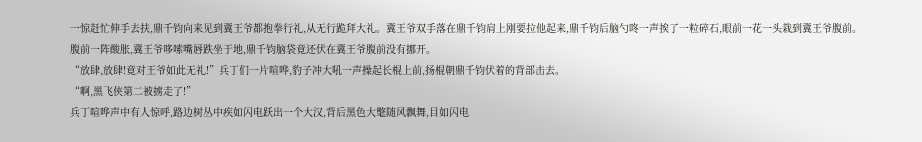一惊赶忙伸手去扶,鼎千钧向来见到冀王爷都抱拳行礼,从无行跪拜大礼。冀王爷双手落在鼎千钧肩上刚要拉他起来,鼎千钧后脑勺咚一声挨了一粒碎石,眼前一花一头栽到冀王爷腹前。
腹前一阵酸胀,冀王爷哆嗦嘴唇跌坐于地,鼎千钧脑袋竟还伏在冀王爷腹前没有挪开。
“放肆,放肆!竟对王爷如此无礼!”兵丁们一片喧哗,豹子冲大吼一声操起长棍上前,扬棍朝鼎千钧伏着的背部击去。
“啊,黑飞侠第二被掳走了!”
兵丁喧哗声中有人惊呼,路边树丛中疾如闪电跃出一个大汉,背后黑色大氅随风飘舞,目如闪电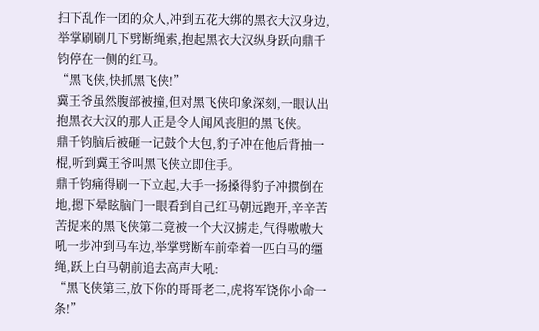扫下乱作一团的众人,冲到五花大绑的黑衣大汉身边,举掌刷刷几下劈断绳索,抱起黑衣大汉纵身跃向鼎千钧停在一侧的红马。
“黑飞侠,快抓黑飞侠!”
冀王爷虽然腹部被撞,但对黑飞侠印象深刻,一眼认出抱黑衣大汉的那人正是令人闻风丧胆的黑飞侠。
鼎千钧脑后被砸一记鼓个大包,豹子冲在他后背抽一棍,听到冀王爷叫黑飞侠立即住手。
鼎千钧痛得刷一下立起,大手一扬搡得豹子冲掼倒在地,摁下晕眩脑门一眼看到自己红马朝远跑开,辛辛苦苦捉来的黑飞侠第二竟被一个大汉掳走,气得嗷嗷大吼一步冲到马车边,举掌劈断车前牵着一匹白马的缰绳,跃上白马朝前追去高声大吼:
“黑飞侠第三,放下你的哥哥老二,虎将军饶你小命一条!”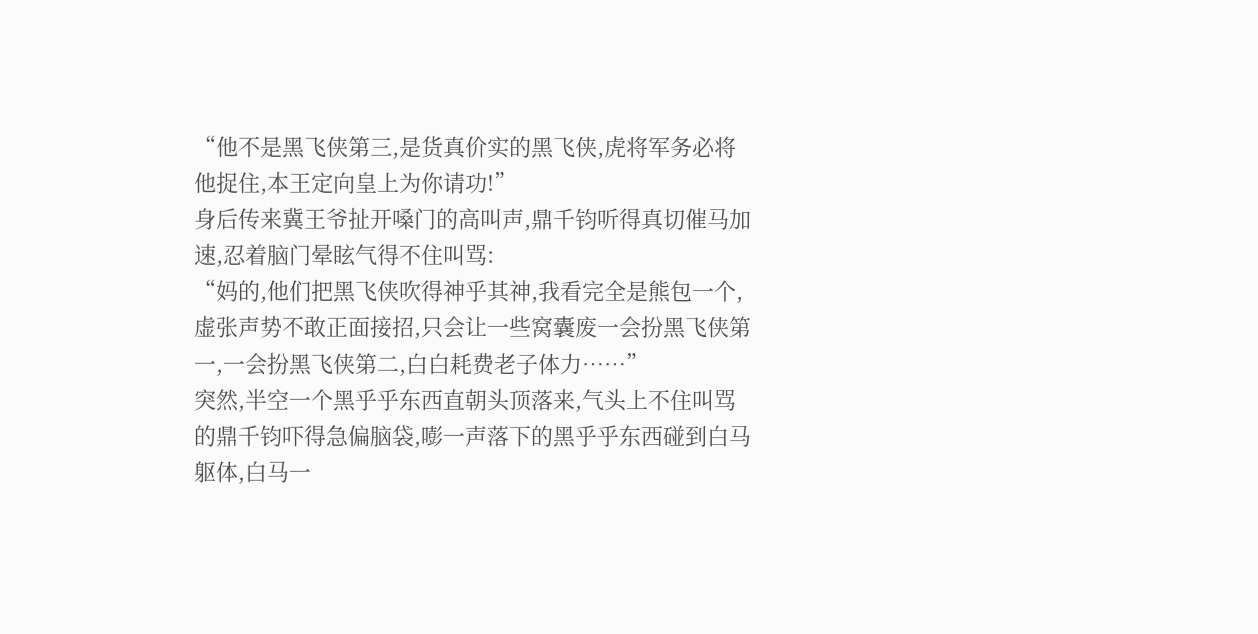“他不是黑飞侠第三,是货真价实的黑飞侠,虎将军务必将他捉住,本王定向皇上为你请功!”
身后传来冀王爷扯开嗓门的高叫声,鼎千钧听得真切催马加速,忍着脑门晕眩气得不住叫骂:
“妈的,他们把黑飞侠吹得神乎其神,我看完全是熊包一个,虚张声势不敢正面接招,只会让一些窝囊废一会扮黑飞侠第一,一会扮黑飞侠第二,白白耗费老子体力……”
突然,半空一个黑乎乎东西直朝头顶落来,气头上不住叫骂的鼎千钧吓得急偏脑袋,嘭一声落下的黑乎乎东西碰到白马躯体,白马一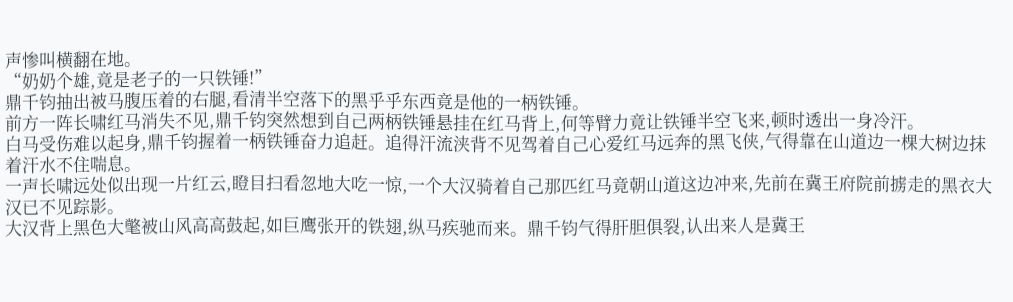声惨叫横翻在地。
“奶奶个雄,竟是老子的一只铁锤!”
鼎千钧抽出被马腹压着的右腿,看清半空落下的黑乎乎东西竟是他的一柄铁锤。
前方一阵长啸红马消失不见,鼎千钧突然想到自己两柄铁锤悬挂在红马背上,何等臂力竟让铁锤半空飞来,顿时透出一身冷汗。
白马受伤难以起身,鼎千钧握着一柄铁锤奋力追赶。追得汗流浃背不见驾着自己心爱红马远奔的黑飞侠,气得靠在山道边一棵大树边抹着汗水不住喘息。
一声长啸远处似出现一片红云,瞪目扫看忽地大吃一惊,一个大汉骑着自己那匹红马竟朝山道这边冲来,先前在冀王府院前掳走的黑衣大汉已不见踪影。
大汉背上黑色大氅被山风高高鼓起,如巨鹰张开的铁翅,纵马疾驰而来。鼎千钧气得肝胆俱裂,认出来人是冀王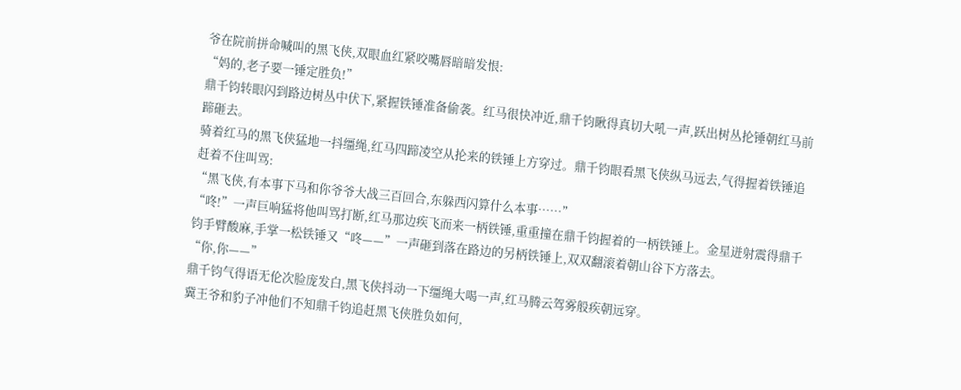爷在院前拼命喊叫的黑飞侠,双眼血红紧咬嘴唇暗暗发恨:
“妈的,老子要一锤定胜负!”
鼎千钧转眼闪到路边树丛中伏下,紧握铁锤准备偷袭。红马很快冲近,鼎千钧瞅得真切大吼一声,跃出树丛抡锤朝红马前蹄砸去。
骑着红马的黑飞侠猛地一抖缰绳,红马四蹄凌空从抡来的铁锤上方穿过。鼎千钧眼看黑飞侠纵马远去,气得握着铁锤追赶着不住叫骂:
“黑飞侠,有本事下马和你爷爷大战三百回合,东躲西闪算什么本事……”
“咚!”一声巨响猛将他叫骂打断,红马那边疾飞而来一柄铁锤,重重撞在鼎千钧握着的一柄铁锤上。金星迸射震得鼎千钧手臂酸麻,手掌一松铁锤又“咚——”一声砸到落在路边的另柄铁锤上,双双翻滚着朝山谷下方落去。
“你,你——”
鼎千钧气得语无伦次脸庞发白,黑飞侠抖动一下缰绳大喝一声,红马腾云驾雾般疾朝远穿。
冀王爷和豹子冲他们不知鼎千钧追赶黑飞侠胜负如何,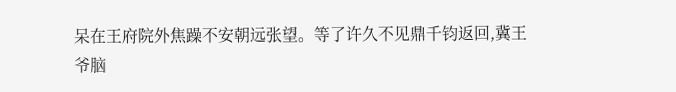呆在王府院外焦躁不安朝远张望。等了许久不见鼎千钧返回,冀王爷脑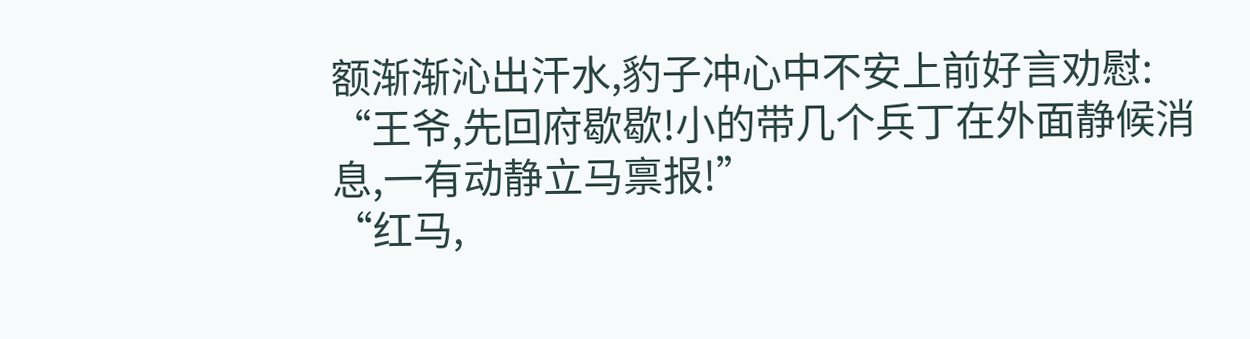额渐渐沁出汗水,豹子冲心中不安上前好言劝慰:
“王爷,先回府歇歇!小的带几个兵丁在外面静候消息,一有动静立马禀报!”
“红马,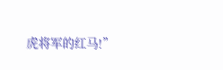虎将军的红马!”